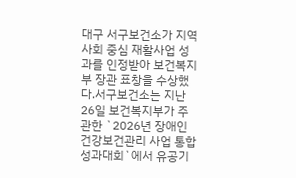대구 서구보건소가 지역사회 중심 재활사업 성과를 인정받아 보건복지부 장관 표창을 수상했다.서구보건소는 지난 26일 보건복지부가 주관한 `2026년 장애인 건강보건관리 사업 통합성과대회`에서 유공기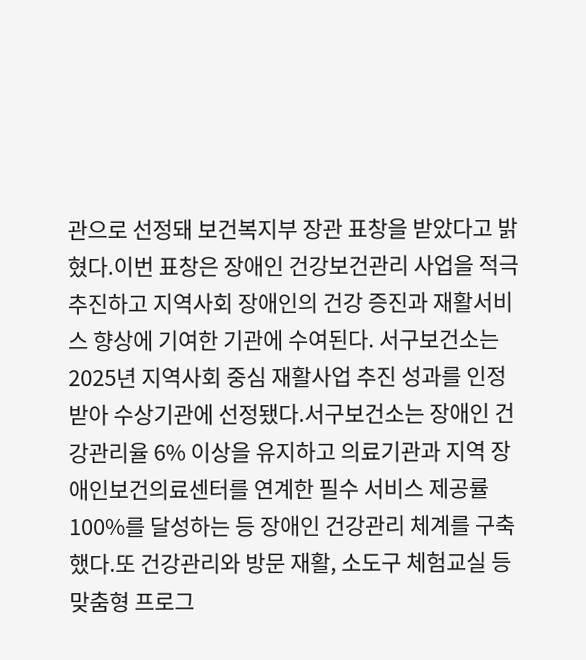관으로 선정돼 보건복지부 장관 표창을 받았다고 밝혔다.이번 표창은 장애인 건강보건관리 사업을 적극 추진하고 지역사회 장애인의 건강 증진과 재활서비스 향상에 기여한 기관에 수여된다. 서구보건소는 2025년 지역사회 중심 재활사업 추진 성과를 인정받아 수상기관에 선정됐다.서구보건소는 장애인 건강관리율 6% 이상을 유지하고 의료기관과 지역 장애인보건의료센터를 연계한 필수 서비스 제공률 100%를 달성하는 등 장애인 건강관리 체계를 구축했다.또 건강관리와 방문 재활, 소도구 체험교실 등 맞춤형 프로그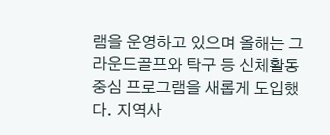램을 운영하고 있으며 올해는 그라운드골프와 탁구 등 신체활동 중심 프로그램을 새롭게 도입했다. 지역사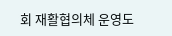회 재활협의체 운영도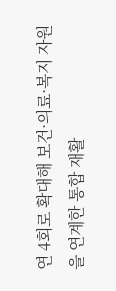연 4회로 확대해 보건·의료·복지 자원을 연계한 통합 재활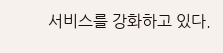서비스를 강화하고 있다.